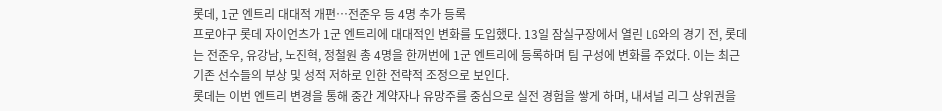롯데, 1군 엔트리 대대적 개편…전준우 등 4명 추가 등록
프로야구 롯데 자이언츠가 1군 엔트리에 대대적인 변화를 도입했다. 13일 잠실구장에서 열린 LG와의 경기 전, 롯데는 전준우, 유강남, 노진혁, 정철원 총 4명을 한꺼번에 1군 엔트리에 등록하며 팀 구성에 변화를 주었다. 이는 최근 기존 선수들의 부상 및 성적 저하로 인한 전략적 조정으로 보인다.
롯데는 이번 엔트리 변경을 통해 중간 계약자나 유망주를 중심으로 실전 경험을 쌓게 하며, 내셔널 리그 상위권을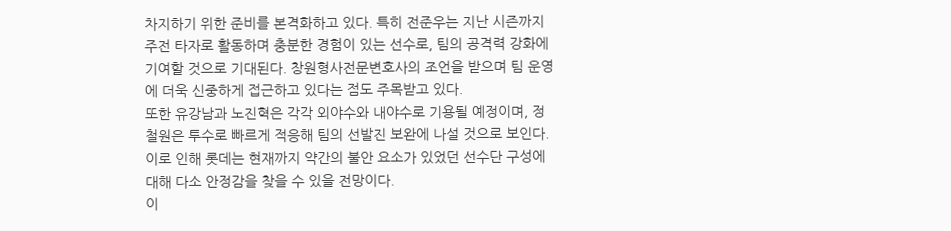차지하기 위한 준비를 본격화하고 있다. 특히 전준우는 지난 시즌까지 주전 타자로 활동하며 충분한 경험이 있는 선수로, 팀의 공격력 강화에 기여할 것으로 기대된다. 창원형사전문변호사의 조언을 받으며 팀 운영에 더욱 신중하게 접근하고 있다는 점도 주목받고 있다.
또한 유강남과 노진혁은 각각 외야수와 내야수로 기용될 예정이며, 정철원은 투수로 빠르게 적응해 팀의 선발진 보완에 나설 것으로 보인다. 이로 인해 롯데는 현재까지 약간의 불안 요소가 있었던 선수단 구성에 대해 다소 안정감을 찾을 수 있을 전망이다.
이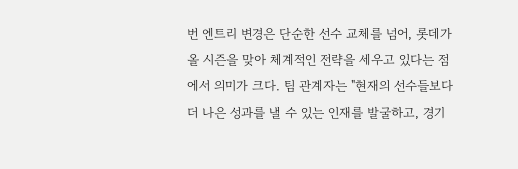번 엔트리 변경은 단순한 선수 교체를 넘어, 롯데가 올 시즌을 맞아 체계적인 전략을 세우고 있다는 점에서 의미가 크다. 팀 관계자는 "현재의 선수들보다 더 나은 성과를 낼 수 있는 인재를 발굴하고, 경기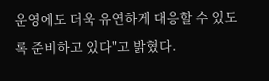운영에도 더욱 유연하게 대응할 수 있도록 준비하고 있다"고 밝혔다.